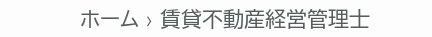ホーム › 賃貸不動産経営管理士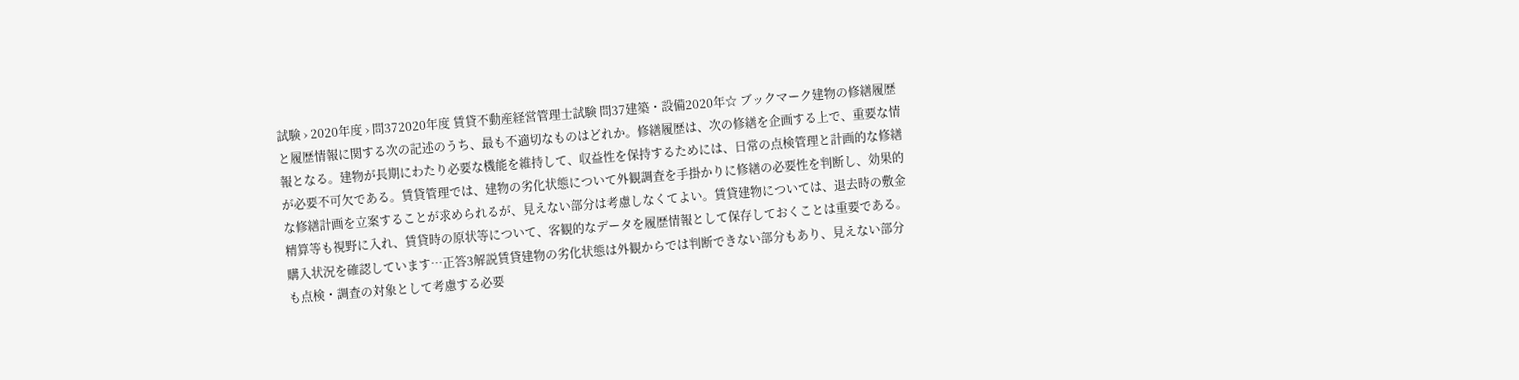試験 › 2020年度 › 問372020年度 賃貸不動産経営管理士試験 問37建築・設備2020年☆ ブックマーク建物の修繕履歴と履歴情報に関する次の記述のうち、最も不適切なものはどれか。修繕履歴は、次の修繕を企画する上で、重要な情報となる。建物が長期にわたり必要な機能を維持して、収益性を保持するためには、日常の点検管理と計画的な修繕が必要不可欠である。賃貸管理では、建物の劣化状態について外観調査を手掛かりに修繕の必要性を判断し、効果的な修繕計画を立案することが求められるが、見えない部分は考慮しなくてよい。賃貸建物については、退去時の敷金精算等も視野に入れ、賃貸時の原状等について、客観的なデータを履歴情報として保存しておくことは重要である。購入状況を確認しています…正答3解説賃貸建物の劣化状態は外観からでは判断できない部分もあり、見えない部分も点検・調査の対象として考慮する必要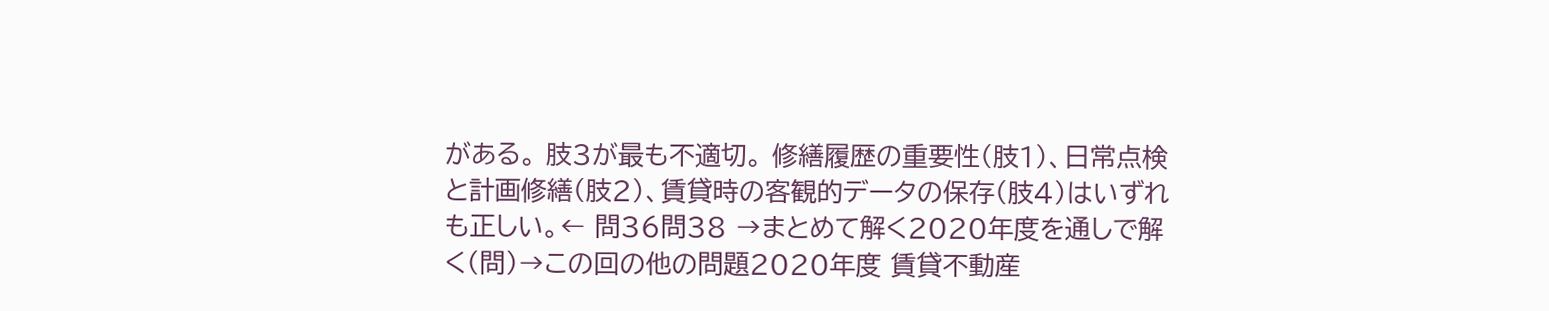がある。 肢3が最も不適切。 修繕履歴の重要性(肢1)、日常点検と計画修繕(肢2)、賃貸時の客観的データの保存(肢4)はいずれも正しい。← 問36問38 →まとめて解く2020年度を通しで解く(問)→この回の他の問題2020年度 賃貸不動産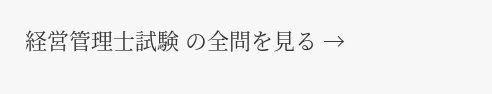経営管理士試験 の全問を見る →